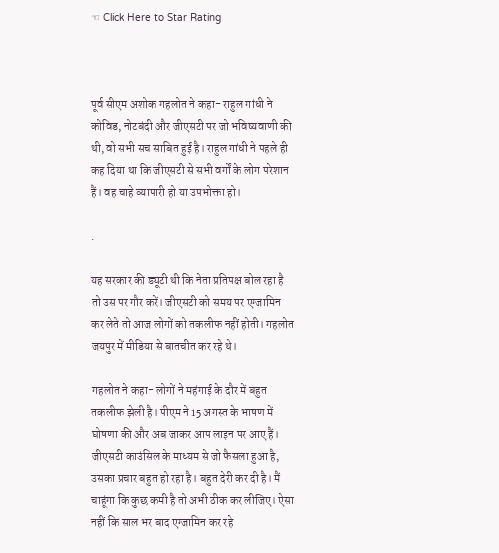☜ Click Here to Star Rating



पूर्व सीएम अशोक गहलोत ने कहा- राहुल गांधी ने कोविड, नोटबंदी और जीएसटी पर जो भविष्यवाणी की थी, वो सभी सच साबित हुई है। राहुल गांधी ने पहले ही कह दिया था कि जीएसटी से सभी वर्गों के लोग परेशान हैं। वह चाहे व्यापारी हो या उपभोक्ता हो।

.

यह सरकार की ड्यूटी थी कि नेता प्रतिपक्ष बोल रहा है तो उस पर गौर करें। जीएसटी को समय पर एग्जामिन कर लेते तो आज लोगों को तकलीफ नहीं होती। गहलोत जयपुर में मीडिया से बातचीत कर रहे थे।

गहलोत ने कहा- लोगों ने महंगाई के दौर में बहुत तकलीफ झेली है। पीएम ने 15 अगस्त के भाषण में घोषणा की और अब जाकर आप लाइन पर आए हैं। जीएसटी काउंसिल के माध्यम से जो फैसला हुआ है, उसका प्रचार बहुत हो रहा है। बहुत देरी कर दी है। मैं चाहूंगा कि कुछ कमी है तो अभी ठीक कर लीजिए। ऐसा नहीं कि साल भर बाद एग्जामिन कर रहे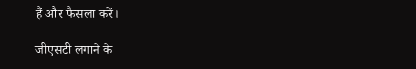हैं और फैसला करें।

जीएसटी लगाने के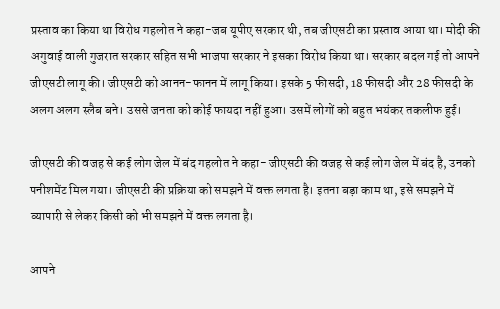प्रस्ताव का किया था विरोध गहलोत ने कहा-जब यूपीए सरकार थी, तब जीएसटी का प्रस्ताव आया था। मोदी की अगुवाई वाली गुजरात सरकार सहित सभी भाजपा सरकार ने इसका विरोध किया था। सरकार बदल गई तो आपने जीएसटी लागू की। जीएसटी को आनन-फानन में लागू किया। इसके 5 फीसदी, 18 फीसदी और 28 फीसदी के अलग अलग स्लैब बने। उससे जनता को कोई फायदा नहीं हुआ। उसमें लोगों को बहुत भयंकर तकलीफ हुई।

जीएसटी की वजह से कई लोग जेल में बंद गहलोत ने कहा- जीएसटी की वजह से कई लोग जेल में बंद है, उनको पनीशमेंट मिल गया। जीएसटी की प्रक्रिया को समझने में वक्त लगता है। इतना बड़ा काम था, इसे समझने में व्यापारी से लेकर किसी को भी समझने में वक्त लगता है।

आपने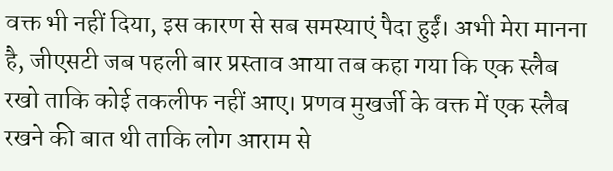वक्त भी नहीं दिया, इस कारण से सब समस्याएं पैदा हुईं। अभी मेरा मानना है, जीएसटी जब पहली बार प्रस्ताव आया तब कहा गया कि एक स्लैब रखो ताकि कोई तकलीफ नहीं आए। प्रणव मुखर्जी के वक्त में एक स्लैब रखने की बात थी ताकि लोग आराम से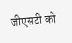जीएसटी को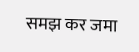समझ कर जमा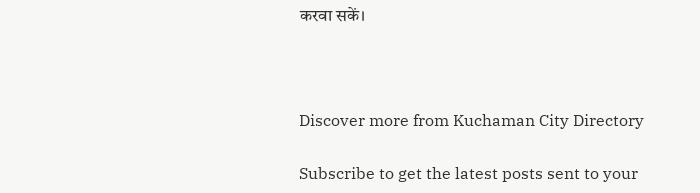करवा सकें।



Discover more from Kuchaman City Directory

Subscribe to get the latest posts sent to your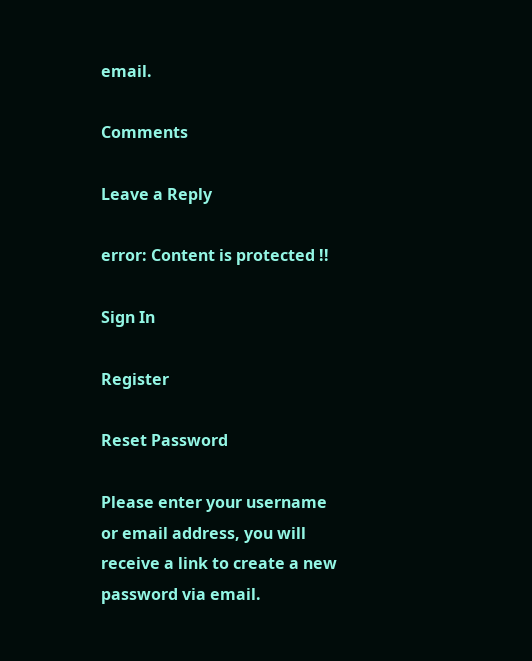email.

Comments

Leave a Reply

error: Content is protected !!

Sign In

Register

Reset Password

Please enter your username or email address, you will receive a link to create a new password via email.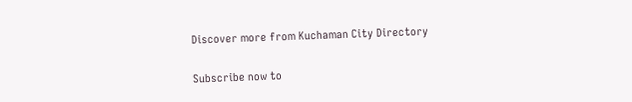Discover more from Kuchaman City Directory

Subscribe now to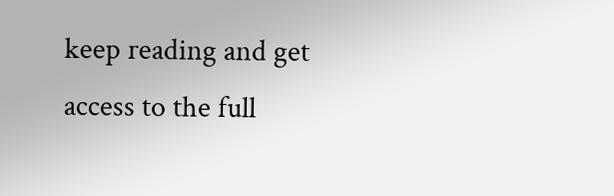keep reading and get access to the full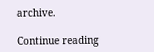archive.

Continue reading